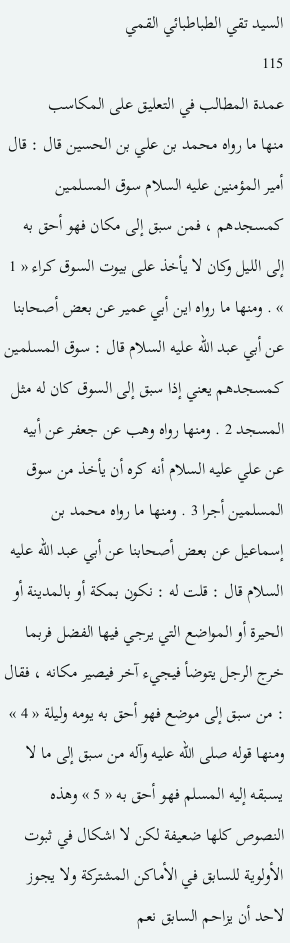السيد تقي الطباطبائي القمي
115
عمدة المطالب في التعليق على المكاسب
منها ما رواه محمد بن علي بن الحسين قال : قال أمير المؤمنين عليه السلام سوق المسلمين كمسجدهم ، فمن سبق إلى مكان فهو أحق به إلى الليل وكان لا يأخذ على بيوت السوق كراء « 1 » . ومنها ما رواه اين أبي عمير عن بعض أصحابنا عن أبي عبد اللّه عليه السلام قال : سوق المسلمين كمسجدهم يعني إذا سبق إلى السوق كان له مثل المسجد 2 . ومنها رواه وهب عن جعفر عن أبيه عن علي عليه السلام أنه كره أن يأخذ من سوق المسلمين أجرا 3 . ومنها ما رواه محمد بن إسماعيل عن بعض أصحابنا عن أبي عبد اللّه عليه السلام قال : قلت له : نكون بمكة أو بالمدينة أو الحيرة أو المواضع التي يرجي فيها الفضل فربما خرج الرجل يتوضأ فيجيء آخر فيصير مكانه ، فقال : من سبق إلى موضع فهو أحق به يومه وليلة « 4 » ومنها قوله صلى اللّه عليه وآله من سبق إلى ما لا يسبقه إليه المسلم فهو أحق به « 5 » وهذه النصوص كلها ضعيفة لكن لا اشكال في ثبوت الأولوية للسابق في الأماكن المشتركة ولا يجوز لاحد أن يزاحم السابق نعم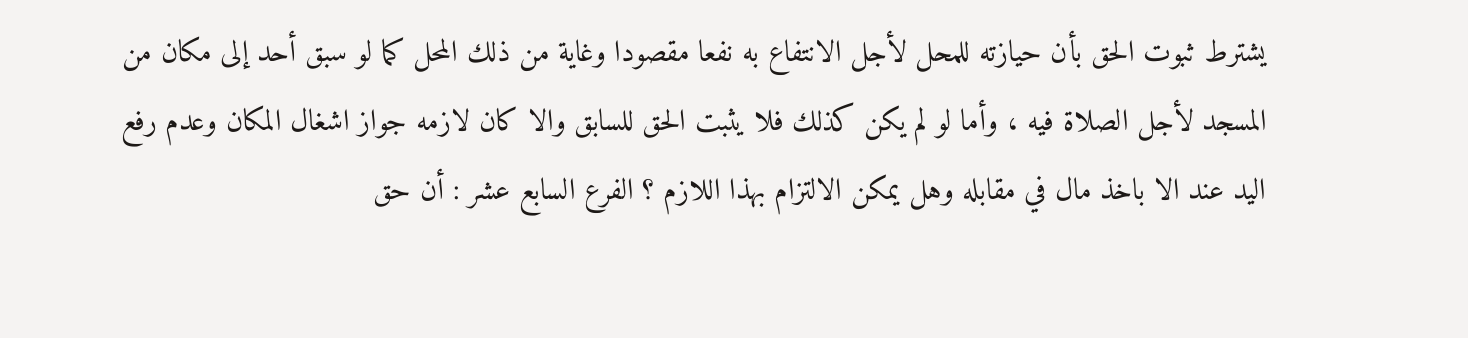يشترط ثبوت الحق بأن حيازته للمحل لأجل الانتفاع به نفعا مقصودا وغاية من ذلك المحل كما لو سبق أحد إلى مكان من المسجد لأجل الصلاة فيه ، وأما لو لم يكن كذلك فلا يثبت الحق للسابق والا كان لازمه جواز اشغال المكان وعدم رفع اليد عند الا باخذ مال في مقابله وهل يمكن الالتزام بهذا اللازم ؟ الفرع السابع عشر : أن حق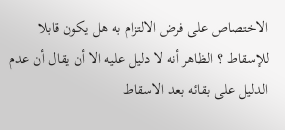الاختصاص على فرض الالتزام به هل يكون قابلا للإسقاط ؟ الظاهر أنه لا دليل عليه الا أن يقال أن عدم الدليل على بقائه بعد الاسقاط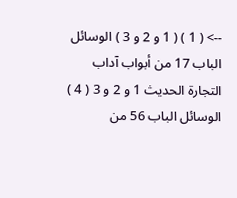--> ( 1 ) ( 1 و 2 و 3 ) الوسائل الباب 17 من أبواب آداب التجارة الحديث 1 و 2 و 3 ( 4 ) الوسائل الباب 56 من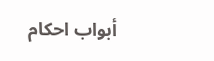أبواب احكام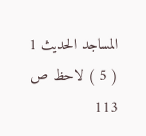المساجد الحديث 1 ( 5 ) لاحظ ص 113